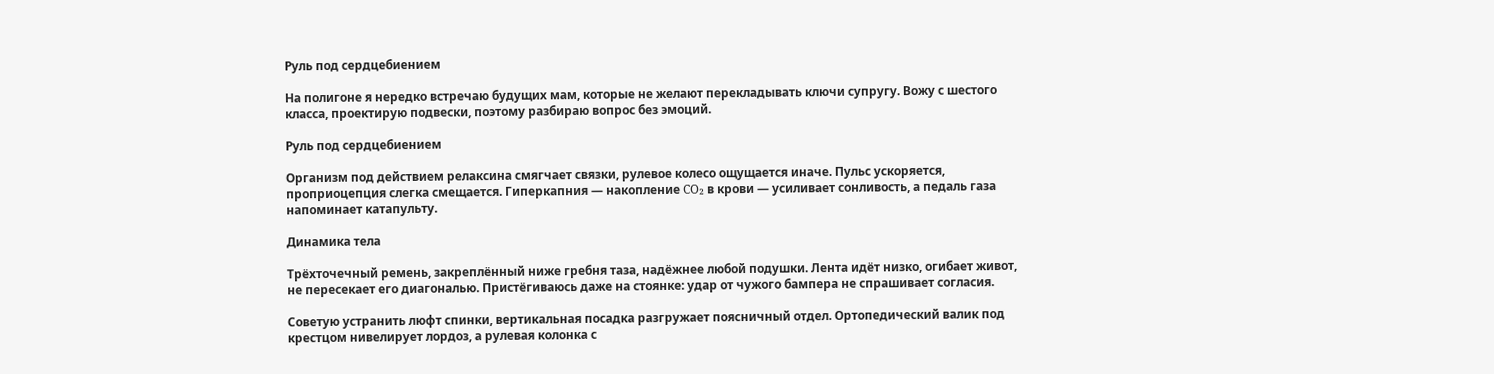Руль под сердцебиением

На полигоне я нередко встречаю будущих мам, которые не желают перекладывать ключи супругу. Вожу с шестого класса, проектирую подвески, поэтому разбираю вопрос без эмоций.

Руль под сердцебиением

Организм под действием релаксина смягчает связки, рулевое колесо ощущается иначе. Пульс ускоряется, проприоцепция слегка смещается. Гиперкапния — накопление CO₂ в крови — усиливает сонливость, а педаль газа напоминает катапульту.

Динамика тела

Трёхточечный ремень, закреплённый ниже гребня таза, надёжнее любой подушки. Лента идёт низко, огибает живот, не пересекает его диагональю. Пристёгиваюсь даже на стоянке: удар от чужого бампера не спрашивает согласия.

Советую устранить люфт спинки, вертикальная посадка разгружает поясничный отдел. Ортопедический валик под крестцом нивелирует лордоз, а рулевая колонка с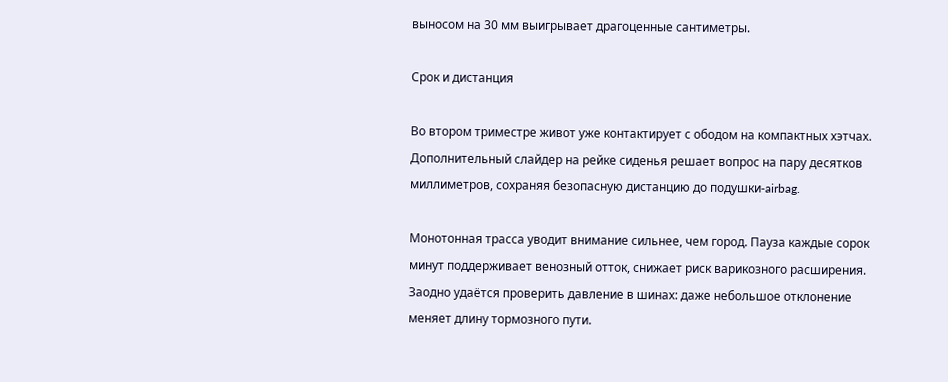выносом на 30 мм выигрывает драгоценные сантиметры.

Срок и дистанция

Во втором триместре живот уже контактирует с ободом на компактных хэтчах. Дополнительный слайдер на рейке сиденья решает вопрос на пару десятков миллиметров, сохраняя безопасную дистанцию до подушки-airbag.

Монотонная трасса уводит внимание сильнее, чем город. Пауза каждые сорок минут поддерживает венозный отток, снижает риск варикозного расширения. Заодно удаётся проверить давление в шинах: даже небольшое отклонение меняет длину тормозного пути.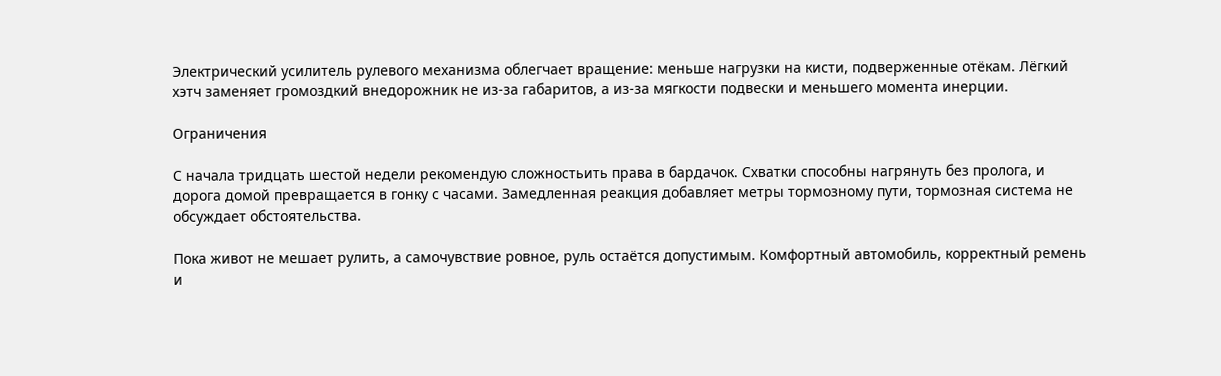Электрический усилитель рулевого механизма облегчает вращение: меньше нагрузки на кисти, подверженные отёкам. Лёгкий хэтч заменяет громоздкий внедорожник не из-за габаритов, а из-за мягкости подвески и меньшего момента инерции.

Ограничения

С начала тридцать шестой недели рекомендую сложностьить права в бардачок. Схватки способны нагрянуть без пролога, и дорога домой превращается в гонку с часами. Замедленная реакция добавляет метры тормозному пути, тормозная система не обсуждает обстоятельства.

Пока живот не мешает рулить, а самочувствие ровное, руль остаётся допустимым. Комфортный автомобиль, корректный ремень и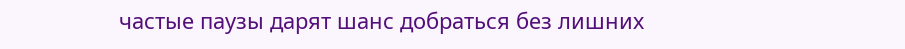частые паузы дарят шанс добраться без лишних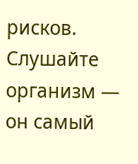рисков. Слушайте организм — он самый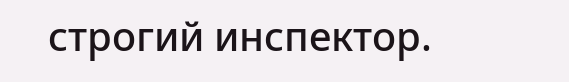строгий инспектор.